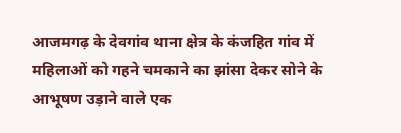आजमगढ़ के देवगांव थाना क्षेत्र के कंजहित गांव में महिलाओं को गहने चमकाने का झांसा देकर सोने के आभूषण उड़ाने वाले एक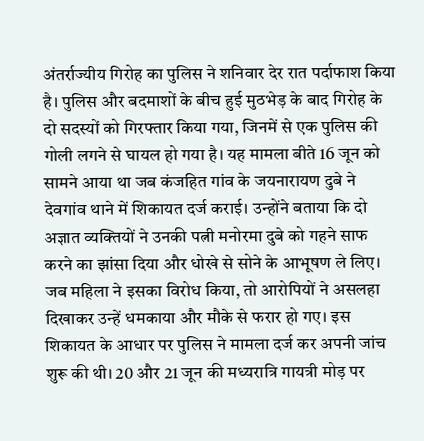अंतर्राज्यीय गिरोह का पुलिस ने शनिवार देर रात पर्दाफाश किया है। पुलिस और बदमाशों के बीच हुई मुठभेड़ के बाद गिरोह के दो सदस्यों को गिरफ्तार किया गया, जिनमें से एक पुलिस की गोली लगने से घायल हो गया है। यह मामला बीते 16 जून को सामने आया था जब कंजहित गांव के जयनारायण दुबे ने देवगांव थाने में शिकायत दर्ज कराई। उन्होंने बताया कि दो अज्ञात व्यक्तियों ने उनकी पत्नी मनोरमा दुबे को गहने साफ करने का झांसा दिया और धोखे से सोने के आभूषण ले लिए। जब महिला ने इसका विरोध किया, तो आरोपियों ने असलहा दिखाकर उन्हें धमकाया और मौके से फरार हो गए। इस शिकायत के आधार पर पुलिस ने मामला दर्ज कर अपनी जांच शुरू की थी। 20 और 21 जून की मध्यरात्रि गायत्री मोड़ पर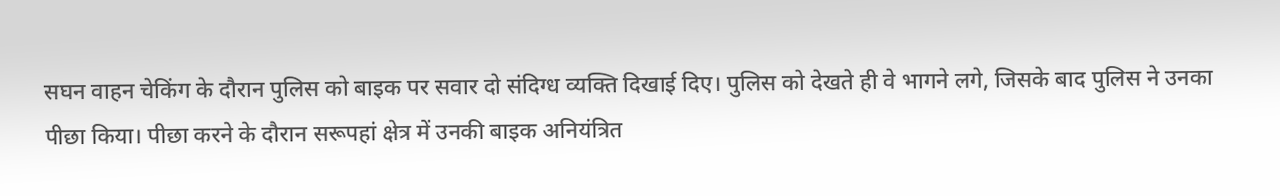सघन वाहन चेकिंग के दौरान पुलिस को बाइक पर सवार दो संदिग्ध व्यक्ति दिखाई दिए। पुलिस को देखते ही वे भागने लगे, जिसके बाद पुलिस ने उनका पीछा किया। पीछा करने के दौरान सरूपहां क्षेत्र में उनकी बाइक अनियंत्रित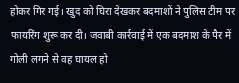होकर गिर गई। खुद को घिरा देखकर बदमाशों ने पुलिस टीम पर फायरिंग शुरू कर दी। जवाबी कार्रवाई में एक बदमाश के पैर में गोली लगने से वह घायल हो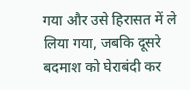गया और उसे हिरासत में ले लिया गया, जबकि दूसरे बदमाश को घेराबंदी कर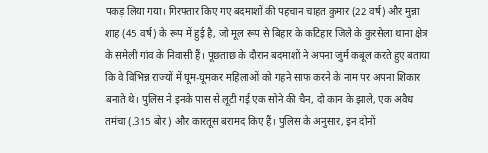पकड़ लिया गया। गिरफ्तार किए गए बदमाशों की पहचान चाहत कुमार (22 वर्ष) और मुन्ना शाह (45 वर्ष) के रूप में हुई है, जो मूल रूप से बिहार के कटिहार जिले के कुरसेला थाना क्षेत्र के समेली गांव के निवासी हैं। पूछताछ के दौरान बदमाशों ने अपना जुर्म कबूल करते हुए बताया कि वे विभिन्न राज्यों में घूम-घूमकर महिलाओं को गहने साफ करने के नाम पर अपना शिकार बनाते थे। पुलिस ने इनके पास से लूटी गई एक सोने की चैन, दो कान के झाले, एक अवैध तमंचा (.315 बोर) और कारतूस बरामद किए हैं। पुलिस के अनुसार, इन दोनों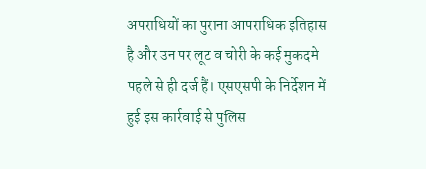अपराधियों का पुराना आपराधिक इतिहास है और उन पर लूट व चोरी के कई मुकदमे पहले से ही दर्ज हैं। एसएसपी के निर्देशन में हुई इस कार्रवाई से पुलिस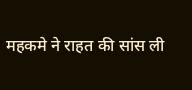महकमे ने राहत की सांस ली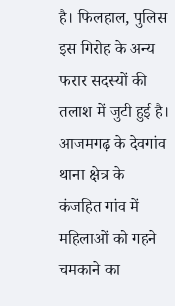है। फिलहाल, पुलिस इस गिरोह के अन्य फरार सदस्यों की तलाश में जुटी हुई है।
आजमगढ़ के देवगांव थाना क्षेत्र के कंजहित गांव में महिलाओं को गहने चमकाने का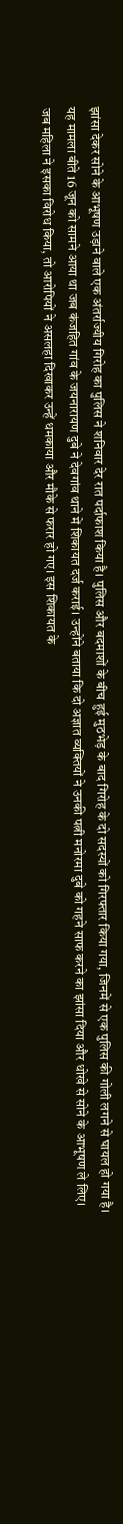झांसा देकर सोने के आभूषण उड़ाने वाले एक अंतर्राज्यीय गिरोह का पुलिस ने शनिवार देर रात पर्दाफाश किया है। पुलिस और बदमाशों के बीच हुई मुठभेड़ के बाद गिरोह के दो सदस्यों को गिरफ्तार किया गया, जिनमें से एक पुलिस की गोली लगने से घायल हो गया है। यह मामला बीते 16 जून को सामने आया था जब कंजहित गांव के जयनारायण दुबे ने देवगांव थाने में शिकायत दर्ज कराई। उन्होंने बताया कि दो अज्ञात व्यक्तियों ने उनकी पत्नी मनोरमा दुबे को गहने साफ करने का झांसा दिया और धोखे से सोने के आभूषण ले लिए। जब महिला ने इसका विरोध किया, तो आरोपियों ने असलहा दिखाकर उन्हें धमकाया और मौके से फरार हो गए। इस शिकायत के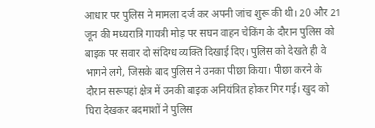आधार पर पुलिस ने मामला दर्ज कर अपनी जांच शुरू की थी। 20 और 21 जून की मध्यरात्रि गायत्री मोड़ पर सघन वाहन चेकिंग के दौरान पुलिस को बाइक पर सवार दो संदिग्ध व्यक्ति दिखाई दिए। पुलिस को देखते ही वे भागने लगे, जिसके बाद पुलिस ने उनका पीछा किया। पीछा करने के दौरान सरूपहां क्षेत्र में उनकी बाइक अनियंत्रित होकर गिर गई। खुद को घिरा देखकर बदमाशों ने पुलिस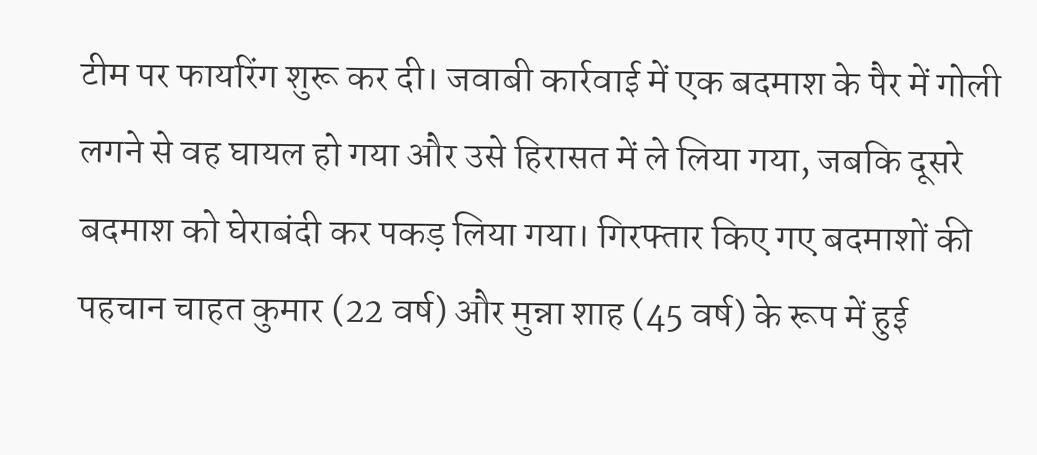टीम पर फायरिंग शुरू कर दी। जवाबी कार्रवाई में एक बदमाश के पैर में गोली लगने से वह घायल हो गया और उसे हिरासत में ले लिया गया, जबकि दूसरे बदमाश को घेराबंदी कर पकड़ लिया गया। गिरफ्तार किए गए बदमाशों की पहचान चाहत कुमार (22 वर्ष) और मुन्ना शाह (45 वर्ष) के रूप में हुई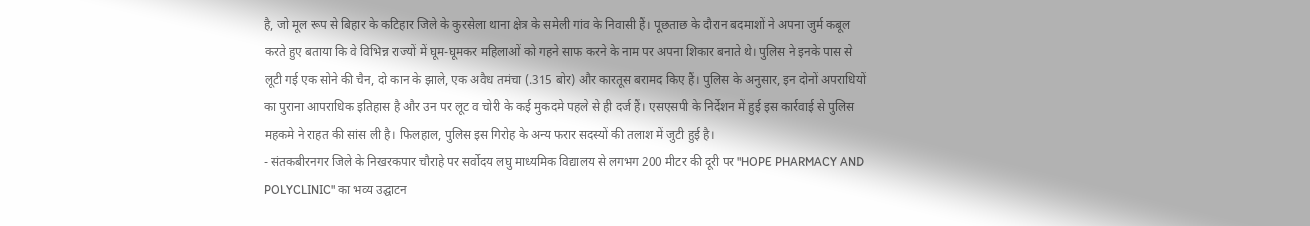है, जो मूल रूप से बिहार के कटिहार जिले के कुरसेला थाना क्षेत्र के समेली गांव के निवासी हैं। पूछताछ के दौरान बदमाशों ने अपना जुर्म कबूल करते हुए बताया कि वे विभिन्न राज्यों में घूम-घूमकर महिलाओं को गहने साफ करने के नाम पर अपना शिकार बनाते थे। पुलिस ने इनके पास से लूटी गई एक सोने की चैन, दो कान के झाले, एक अवैध तमंचा (.315 बोर) और कारतूस बरामद किए हैं। पुलिस के अनुसार, इन दोनों अपराधियों का पुराना आपराधिक इतिहास है और उन पर लूट व चोरी के कई मुकदमे पहले से ही दर्ज हैं। एसएसपी के निर्देशन में हुई इस कार्रवाई से पुलिस महकमे ने राहत की सांस ली है। फिलहाल, पुलिस इस गिरोह के अन्य फरार सदस्यों की तलाश में जुटी हुई है।
- संतकबीरनगर जिले के निखरकपार चौराहे पर सर्वोदय लघु माध्यमिक विद्यालय से लगभग 200 मीटर की दूरी पर "HOPE PHARMACY AND POLYCLINIC" का भव्य उद्घाटन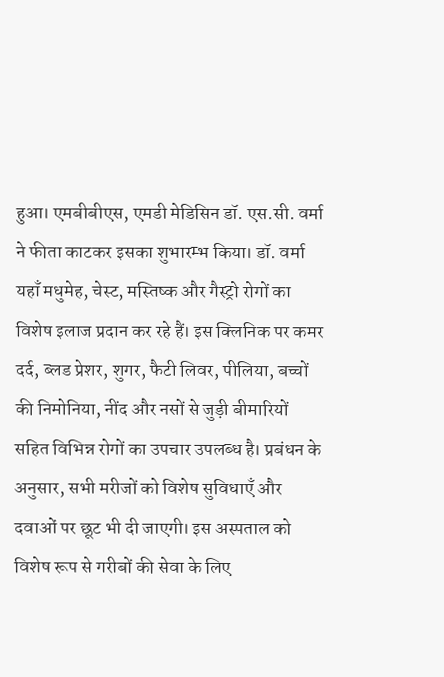हुआ। एमबीबीएस, एमडी मेडिसिन डॉ. एस.सी. वर्मा ने फीता काटकर इसका शुभारम्भ किया। डॉ. वर्मा यहाँ मधुमेह, चेस्ट, मस्तिष्क और गैस्ट्रो रोगों का विशेष इलाज प्रदान कर रहे हैं। इस क्लिनिक पर कमर दर्द, ब्लड प्रेशर, शुगर, फैटी लिवर, पीलिया, बच्चों की निमोनिया, नींद और नसों से जुड़ी बीमारियों सहित विभिन्न रोगों का उपचार उपलब्ध है। प्रबंधन के अनुसार, सभी मरीजों को विशेष सुविधाएँ और दवाओं पर छूट भी दी जाएगी। इस अस्पताल को विशेष रूप से गरीबों की सेवा के लिए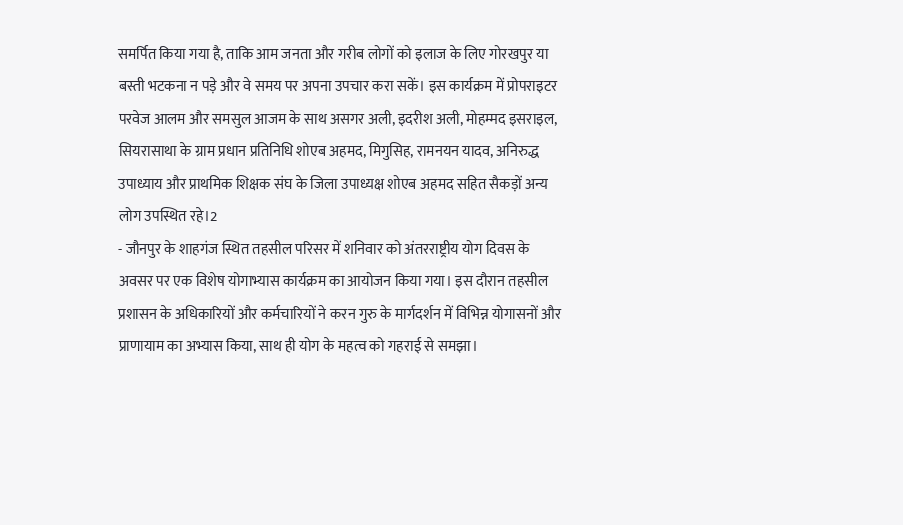समर्पित किया गया है, ताकि आम जनता और गरीब लोगों को इलाज के लिए गोरखपुर या बस्ती भटकना न पड़े और वे समय पर अपना उपचार करा सकें। इस कार्यक्रम में प्रोपराइटर परवेज आलम और समसुल आजम के साथ असगर अली, इदरीश अली, मोहम्मद इसराइल, सियरासाथा के ग्राम प्रधान प्रतिनिधि शोएब अहमद, मिगुसिह, रामनयन यादव, अनिरुद्ध उपाध्याय और प्राथमिक शिक्षक संघ के जिला उपाध्यक्ष शोएब अहमद सहित सैकड़ों अन्य लोग उपस्थित रहे।2
- जौनपुर के शाहगंज स्थित तहसील परिसर में शनिवार को अंतरराष्ट्रीय योग दिवस के अवसर पर एक विशेष योगाभ्यास कार्यक्रम का आयोजन किया गया। इस दौरान तहसील प्रशासन के अधिकारियों और कर्मचारियों ने करन गुरु के मार्गदर्शन में विभिन्न योगासनों और प्राणायाम का अभ्यास किया, साथ ही योग के महत्व को गहराई से समझा।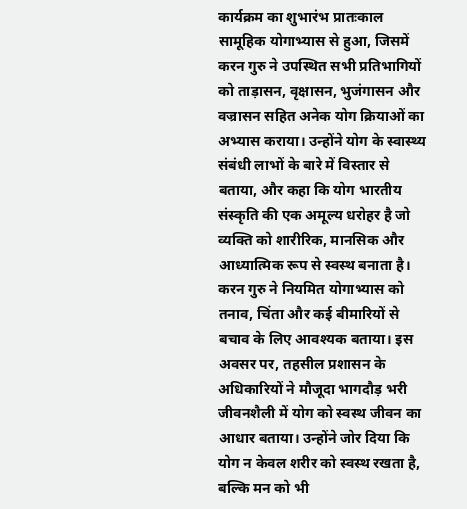कार्यक्रम का शुभारंभ प्रातःकाल सामूहिक योगाभ्यास से हुआ, जिसमें करन गुरु ने उपस्थित सभी प्रतिभागियों को ताड़ासन, वृक्षासन, भुजंगासन और वज्रासन सहित अनेक योग क्रियाओं का अभ्यास कराया। उन्होंने योग के स्वास्थ्य संबंधी लाभों के बारे में विस्तार से बताया, और कहा कि योग भारतीय संस्कृति की एक अमूल्य धरोहर है जो व्यक्ति को शारीरिक, मानसिक और आध्यात्मिक रूप से स्वस्थ बनाता है। करन गुरु ने नियमित योगाभ्यास को तनाव, चिंता और कई बीमारियों से बचाव के लिए आवश्यक बताया। इस अवसर पर, तहसील प्रशासन के अधिकारियों ने मौजूदा भागदौड़ भरी जीवनशैली में योग को स्वस्थ जीवन का आधार बताया। उन्होंने जोर दिया कि योग न केवल शरीर को स्वस्थ रखता है, बल्कि मन को भी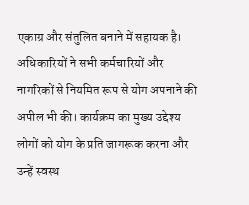एकाग्र और संतुलित बनाने में सहायक है। अधिकारियों ने सभी कर्मचारियों और नागरिकों से नियमित रूप से योग अपनाने की अपील भी की। कार्यक्रम का मुख्य उद्देश्य लोगों को योग के प्रति जागरूक करना और उन्हें स्वस्थ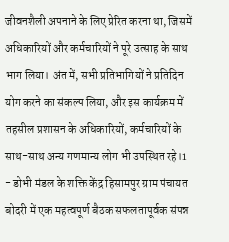जीवनशैली अपनाने के लिए प्रेरित करना था, जिसमें अधिकारियों और कर्मचारियों ने पूरे उत्साह के साथ भाग लिया। अंत में, सभी प्रतिभागियों ने प्रतिदिन योग करने का संकल्प लिया, और इस कार्यक्रम में तहसील प्रशासन के अधिकारियों, कर्मचारियों के साथ-साथ अन्य गणमान्य लोग भी उपस्थित रहे।1
- डोभी मंडल के शक्ति केंद्र हिसामपुर ग्राम पंचायत बोदरी में एक महत्वपूर्ण बैठक सफलतापूर्वक संपन्न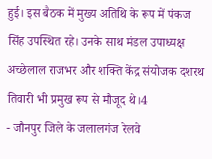हुई। इस बैठक में मुख्य अतिथि के रूप में पंकज सिंह उपस्थित रहे। उनके साथ मंडल उपाध्यक्ष अच्छेलाल राजभर और शक्ति केंद्र संयोजक दशरथ तिवारी भी प्रमुख रूप से मौजूद थे।4
- जौनपुर जिले के जलालगंज रेलवे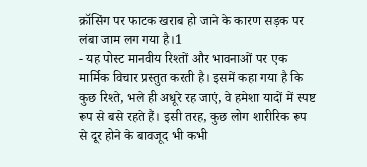क्रॉसिंग पर फाटक खराब हो जाने के कारण सड़क पर लंबा जाम लग गया है।1
- यह पोस्ट मानवीय रिश्तों और भावनाओं पर एक मार्मिक विचार प्रस्तुत करती है। इसमें कहा गया है कि कुछ रिश्ते, भले ही अधूरे रह जाएं, वे हमेशा यादों में स्पष्ट रूप से बसे रहते हैं। इसी तरह, कुछ लोग शारीरिक रूप से दूर होने के बावजूद भी कभी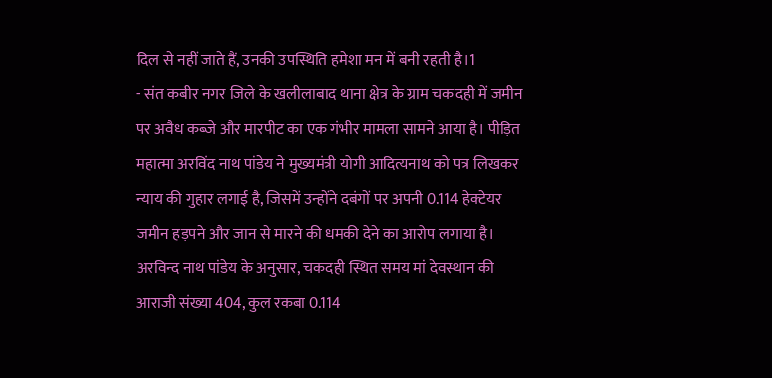दिल से नहीं जाते हैं, उनकी उपस्थिति हमेशा मन में बनी रहती है।1
- संत कबीर नगर जिले के खलीलाबाद थाना क्षेत्र के ग्राम चकदही में जमीन पर अवैध कब्जे और मारपीट का एक गंभीर मामला सामने आया है। पीड़ित महात्मा अरविंद नाथ पांडेय ने मुख्यमंत्री योगी आदित्यनाथ को पत्र लिखकर न्याय की गुहार लगाई है, जिसमें उन्होंने दबंगों पर अपनी 0.114 हेक्टेयर जमीन हड़पने और जान से मारने की धमकी देने का आरोप लगाया है। अरविन्द नाथ पांडेय के अनुसार, चकदही स्थित समय मां देवस्थान की आराजी संख्या 404, कुल रकबा 0.114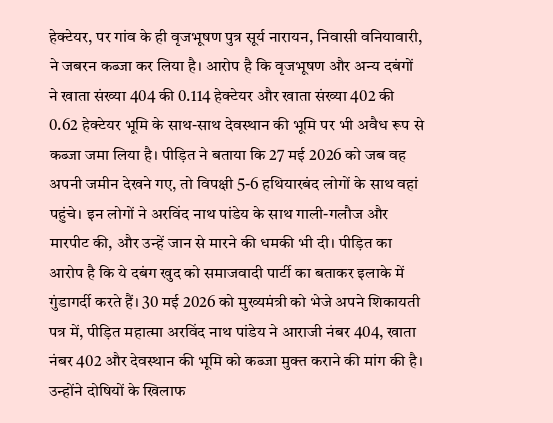हेक्टेयर, पर गांव के ही वृजभूषण पुत्र सूर्य नारायन, निवासी वनियावारी, ने जबरन कब्जा कर लिया है। आरोप है कि वृजभूषण और अन्य दबंगों ने खाता संख्या 404 की 0.114 हेक्टेयर और खाता संख्या 402 की 0.62 हेक्टेयर भूमि के साथ-साथ देवस्थान की भूमि पर भी अवैध रूप से कब्जा जमा लिया है। पीड़ित ने बताया कि 27 मई 2026 को जब वह अपनी जमीन देखने गए, तो विपक्षी 5-6 हथियारबंद लोगों के साथ वहां पहुंचे। इन लोगों ने अरविंद नाथ पांडेय के साथ गाली-गलौज और मारपीट की, और उन्हें जान से मारने की धमकी भी दी। पीड़ित का आरोप है कि ये दबंग खुद को समाजवादी पार्टी का बताकर इलाके में गुंडागर्दी करते हैं। 30 मई 2026 को मुख्यमंत्री को भेजे अपने शिकायती पत्र में, पीड़ित महात्मा अरविंद नाथ पांडेय ने आराजी नंबर 404, खाता नंबर 402 और देवस्थान की भूमि को कब्जा मुक्त कराने की मांग की है। उन्होंने दोषियों के खिलाफ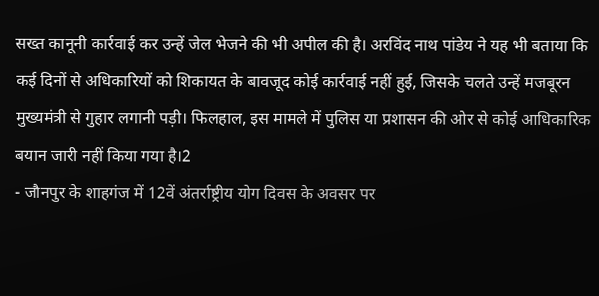सख्त कानूनी कार्रवाई कर उन्हें जेल भेजने की भी अपील की है। अरविंद नाथ पांडेय ने यह भी बताया कि कई दिनों से अधिकारियों को शिकायत के बावजूद कोई कार्रवाई नहीं हुई, जिसके चलते उन्हें मजबूरन मुख्यमंत्री से गुहार लगानी पड़ी। फिलहाल, इस मामले में पुलिस या प्रशासन की ओर से कोई आधिकारिक बयान जारी नहीं किया गया है।2
- जौनपुर के शाहगंज में 12वें अंतर्राष्ट्रीय योग दिवस के अवसर पर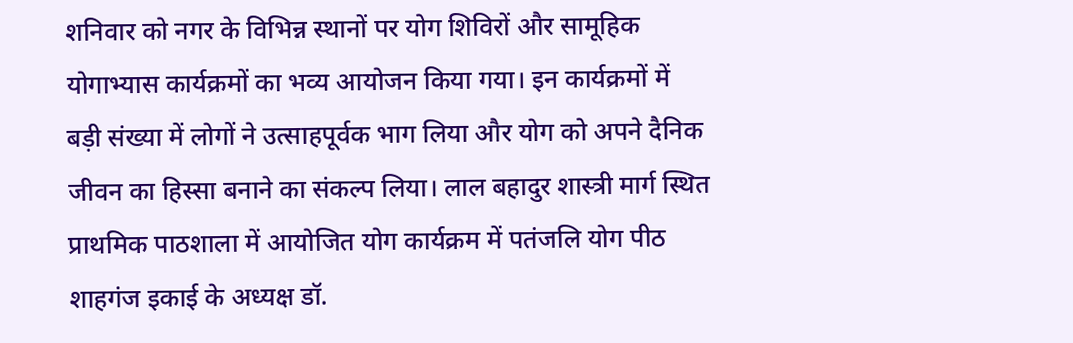शनिवार को नगर के विभिन्न स्थानों पर योग शिविरों और सामूहिक योगाभ्यास कार्यक्रमों का भव्य आयोजन किया गया। इन कार्यक्रमों में बड़ी संख्या में लोगों ने उत्साहपूर्वक भाग लिया और योग को अपने दैनिक जीवन का हिस्सा बनाने का संकल्प लिया। लाल बहादुर शास्त्री मार्ग स्थित प्राथमिक पाठशाला में आयोजित योग कार्यक्रम में पतंजलि योग पीठ शाहगंज इकाई के अध्यक्ष डॉ.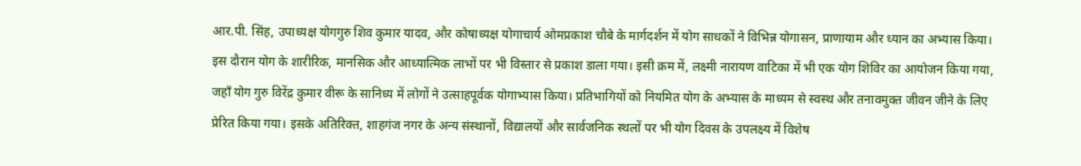आर.पी. सिंह, उपाध्यक्ष योगगुरु शिव कुमार यादव, और कोषाध्यक्ष योगाचार्य ओमप्रकाश चौबे के मार्गदर्शन में योग साधकों ने विभिन्न योगासन, प्राणायाम और ध्यान का अभ्यास किया। इस दौरान योग के शारीरिक, मानसिक और आध्यात्मिक लाभों पर भी विस्तार से प्रकाश डाला गया। इसी क्रम में, लक्ष्मी नारायण वाटिका में भी एक योग शिविर का आयोजन किया गया, जहाँ योग गुरु विरेंद्र कुमार वीरू के सानिध्य में लोगों ने उत्साहपूर्वक योगाभ्यास किया। प्रतिभागियों को नियमित योग के अभ्यास के माध्यम से स्वस्थ और तनावमुक्त जीवन जीने के लिए प्रेरित किया गया। इसके अतिरिक्त, शाहगंज नगर के अन्य संस्थानों, विद्यालयों और सार्वजनिक स्थलों पर भी योग दिवस के उपलक्ष्य में विशेष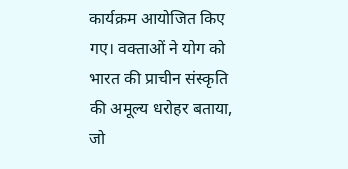कार्यक्रम आयोजित किए गए। वक्ताओं ने योग को भारत की प्राचीन संस्कृति की अमूल्य धरोहर बताया, जो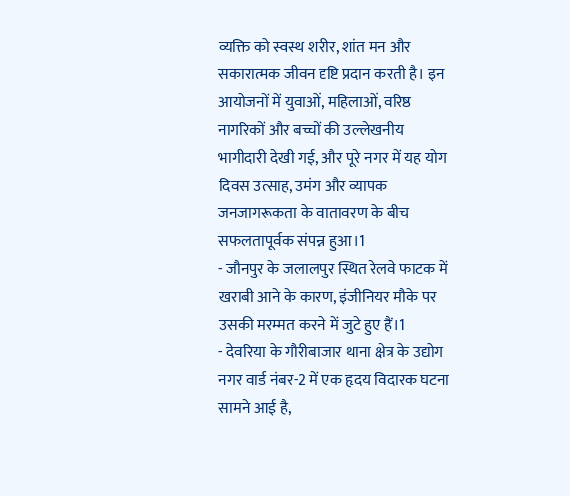व्यक्ति को स्वस्थ शरीर, शांत मन और सकारात्मक जीवन दृष्टि प्रदान करती है। इन आयोजनों में युवाओं, महिलाओं, वरिष्ठ नागरिकों और बच्चों की उल्लेखनीय भागीदारी देखी गई, और पूरे नगर में यह योग दिवस उत्साह, उमंग और व्यापक जनजागरूकता के वातावरण के बीच सफलतापूर्वक संपन्न हुआ।1
- जौनपुर के जलालपुर स्थित रेलवे फाटक में खराबी आने के कारण, इंजीनियर मौके पर उसकी मरम्मत करने में जुटे हुए हैं।1
- देवरिया के गौरीबाजार थाना क्षेत्र के उद्योग नगर वार्ड नंबर-2 में एक हृदय विदारक घटना सामने आई है,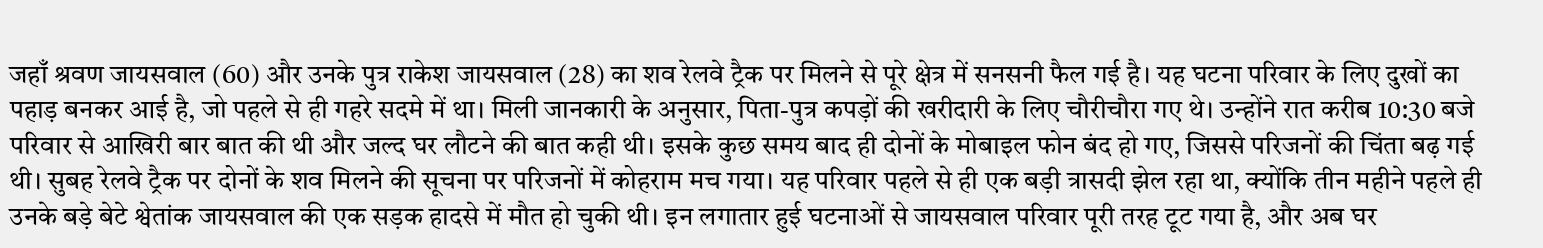जहाँ श्रवण जायसवाल (60) और उनके पुत्र राकेश जायसवाल (28) का शव रेलवे ट्रैक पर मिलने से पूरे क्षेत्र में सनसनी फैल गई है। यह घटना परिवार के लिए दुखों का पहाड़ बनकर आई है, जो पहले से ही गहरे सदमे में था। मिली जानकारी के अनुसार, पिता-पुत्र कपड़ों की खरीदारी के लिए चौरीचौरा गए थे। उन्होंने रात करीब 10:30 बजे परिवार से आखिरी बार बात की थी और जल्द घर लौटने की बात कही थी। इसके कुछ समय बाद ही दोनों के मोबाइल फोन बंद हो गए, जिससे परिजनों की चिंता बढ़ गई थी। सुबह रेलवे ट्रैक पर दोनों के शव मिलने की सूचना पर परिजनों में कोहराम मच गया। यह परिवार पहले से ही एक बड़ी त्रासदी झेल रहा था, क्योंकि तीन महीने पहले ही उनके बड़े बेटे श्वेतांक जायसवाल की एक सड़क हादसे में मौत हो चुकी थी। इन लगातार हुई घटनाओं से जायसवाल परिवार पूरी तरह टूट गया है, और अब घर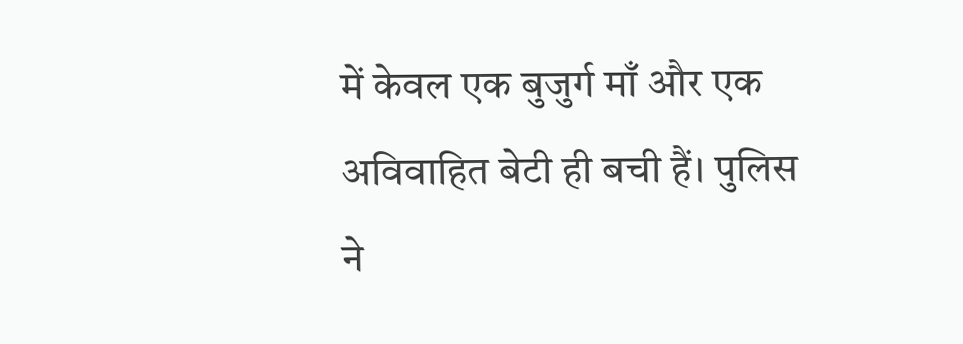में केवल एक बुजुर्ग माँ और एक अविवाहित बेटी ही बची हैं। पुलिस ने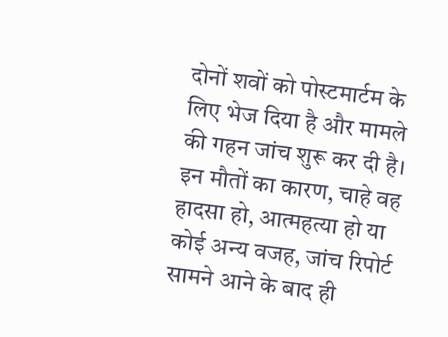दोनों शवों को पोस्टमार्टम के लिए भेज दिया है और मामले की गहन जांच शुरू कर दी है। इन मौतों का कारण, चाहे वह हादसा हो, आत्महत्या हो या कोई अन्य वजह, जांच रिपोर्ट सामने आने के बाद ही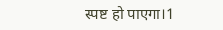स्पष्ट हो पाएगा।1